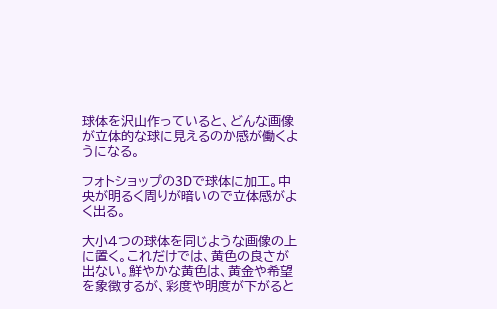球体を沢山作っていると、どんな画像が立体的な球に見えるのか感が働くようになる。

フォトショップの3Dで球体に加工。中央が明るく周りが暗いので立体感がよく出る。

大小4つの球体を同じような画像の上に置く。これだけでは、黄色の良さが出ない。鮮やかな黄色は、黄金や希望を象徴するが、彩度や明度が下がると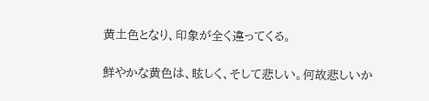黄土色となり、印象が全く違ってくる。

鮮やかな黄色は、眩しく、そして悲しい。何故悲しいか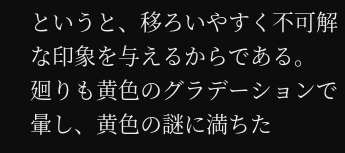というと、移ろいやすく不可解な印象を与えるからである。
廻りも黄色のグラデーションで暈し、黄色の謎に満ちた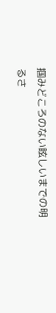掴みどころのない眩しいまでの明るさ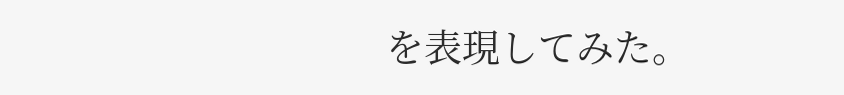を表現してみた。